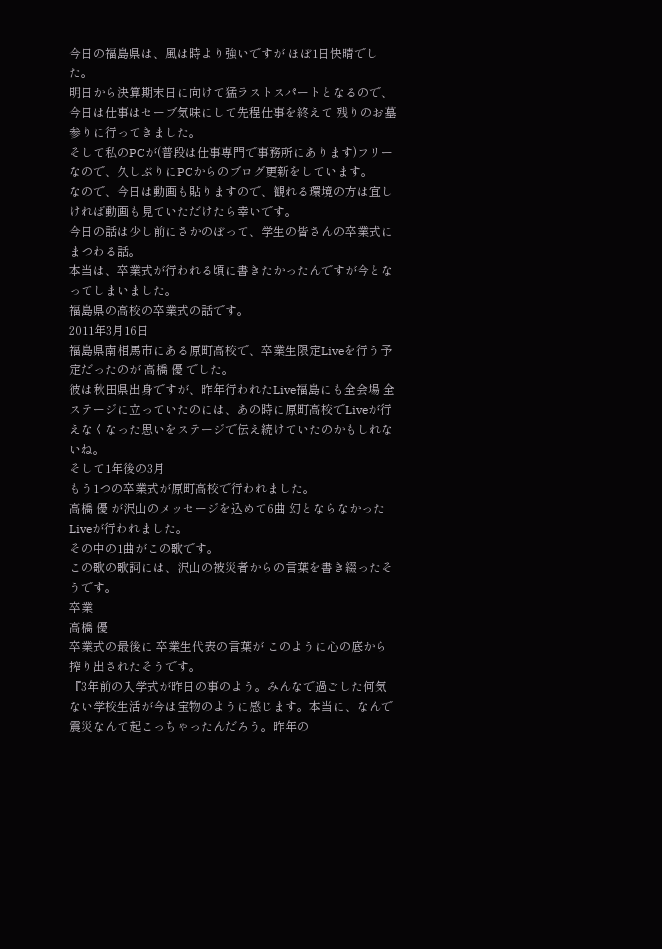今日の福島県は、風は時より強いですが ほぼ1日快晴でした。
明日から決算期末日に向けて猛ラストスパートとなるので、今日は仕事はセーブ気味にして先程仕事を終えて 残りのお墓参りに行ってきました。
そして私のPCが(普段は仕事専門で事務所にあります)フリーなので、久しぶりにPCからのブログ更新をしています。
なので、今日は動画も貼りますので、観れる環境の方は宜しければ動画も見ていただけたら幸いです。
今日の話は少し前にさかのぼって、学生の皆さんの卒業式にまつわる話。
本当は、卒業式が行われる頃に書きたかったんですが今となってしまいました。
福島県の高校の卒業式の話です。
2011年3月16日
福島県南相馬市にある原町高校で、卒業生限定Liveを行う予定だったのが 高橋 優 でした。
彼は秋田県出身ですが、昨年行われたLive福島にも全会場 全ステージに立っていたのには、あの時に原町高校でLiveが行えなくなった思いをステージで伝え続けていたのかもしれないね。
そして1年後の3月
もう1つの卒業式が原町高校で行われました。
高橋 優 が沢山のメッセージを込めて6曲 幻とならなかったLiveが行われました。
その中の1曲がこの歌です。
この歌の歌詞には、沢山の被災者からの言葉を書き綴ったそうです。
卒業
高橋 優
卒業式の最後に 卒業生代表の言葉が このように心の底から搾り出されたそうです。
『3年前の入学式が昨日の事のよう。みんなで過ごした何気ない学校生活が今は宝物のように感じます。本当に、なんで震災なんて起こっちゃったんだろう。昨年の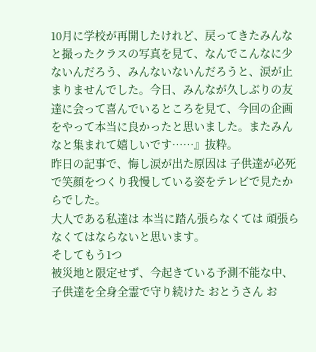10月に学校が再開したけれど、戻ってきたみんなと撮ったクラスの写真を見て、なんでこんなに少ないんだろう、みんないないんだろうと、涙が止まりませんでした。今日、みんなが久しぶりの友達に会って喜んでいるところを見て、今回の企画をやって本当に良かったと思いました。またみんなと集まれて嬉しいです……』抜粋。
昨日の記事で、悔し涙が出た原因は 子供達が必死で笑顔をつくり我慢している姿をテレビで見たからでした。
大人である私達は 本当に踏ん張らなくては 頑張らなくてはならないと思います。
そしてもう1つ
被災地と限定せず、今起きている予測不能な中、子供達を全身全霊で守り続けた おとうさん お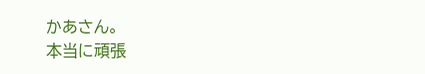かあさん。
本当に頑張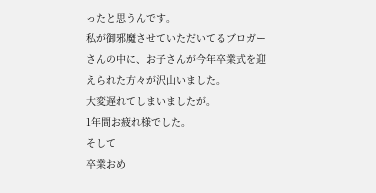ったと思うんです。
私が御邪魔させていただいてるブロガーさんの中に、お子さんが今年卒業式を迎えられた方々が沢山いました。
大変遅れてしまいましたが。
1年間お疲れ様でした。
そして
卒業おめ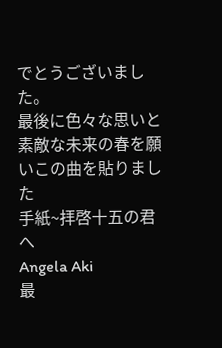でとうございました。
最後に色々な思いと
素敵な未来の春を願いこの曲を貼りました
手紙~拝啓十五の君へ
Angela Aki
最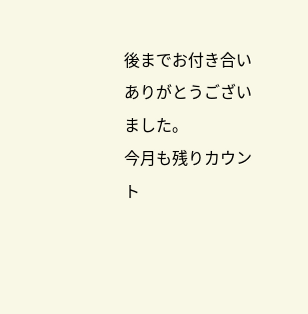後までお付き合いありがとうございました。
今月も残りカウント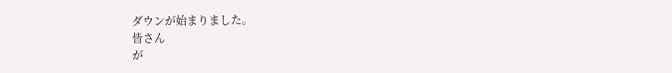ダウンが始まりました。
皆さん
が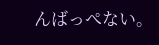んばっぺない。